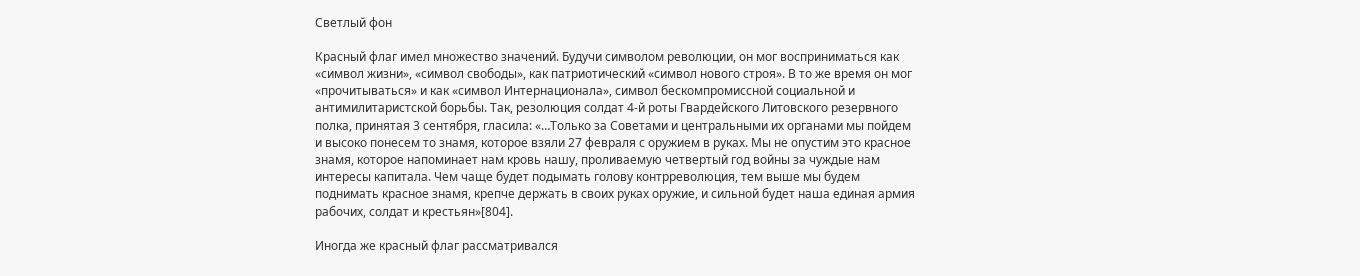Светлый фон

Красный флаг имел множество значений. Будучи символом революции, он мог восприниматься как «символ жизни», «символ свободы», как патриотический «символ нового строя». В то же время он мог «прочитываться» и как «символ Интернационала», символ бескомпромиссной социальной и антимилитаристской борьбы. Так, резолюция солдат 4-й роты Гвардейского Литовского резервного полка, принятая 3 сентября, гласила: «…Только за Советами и центральными их органами мы пойдем и высоко понесем то знамя, которое взяли 27 февраля с оружием в руках. Мы не опустим это красное знамя, которое напоминает нам кровь нашу, проливаемую четвертый год войны за чуждые нам интересы капитала. Чем чаще будет подымать голову контрреволюция, тем выше мы будем поднимать красное знамя, крепче держать в своих руках оружие, и сильной будет наша единая армия рабочих, солдат и крестьян»[804].

Иногда же красный флаг рассматривался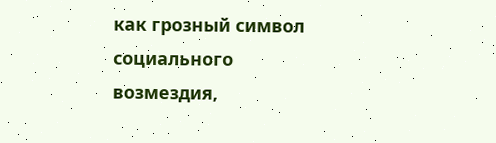как грозный символ социального возмездия,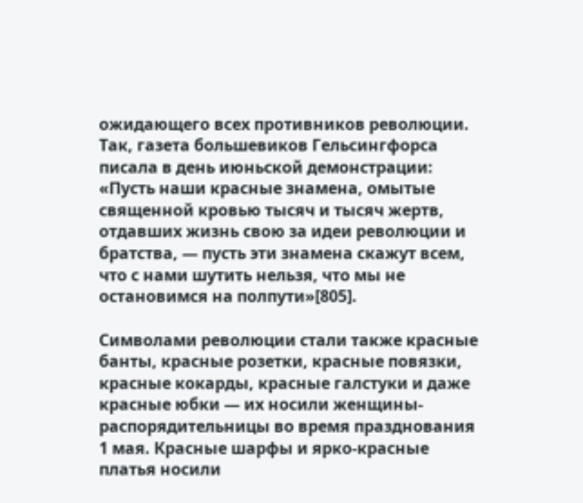ожидающего всех противников революции. Так, газета большевиков Гельсингфорса писала в день июньской демонстрации: «Пусть наши красные знамена, омытые священной кровью тысяч и тысяч жертв, отдавших жизнь свою за идеи революции и братства, — пусть эти знамена скажут всем, что с нами шутить нельзя, что мы не остановимся на полпути»[805].

Символами революции стали также красные банты, красные розетки, красные повязки, красные кокарды, красные галстуки и даже красные юбки — их носили женщины-распорядительницы во время празднования 1 мая. Красные шарфы и ярко-красные платья носили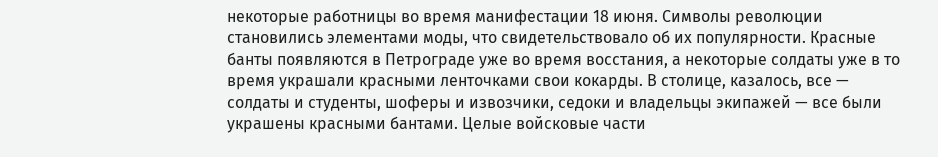некоторые работницы во время манифестации 18 июня. Символы революции становились элементами моды, что свидетельствовало об их популярности. Красные банты появляются в Петрограде уже во время восстания, а некоторые солдаты уже в то время украшали красными ленточками свои кокарды. В столице, казалось, все — солдаты и студенты, шоферы и извозчики, седоки и владельцы экипажей — все были украшены красными бантами. Целые войсковые части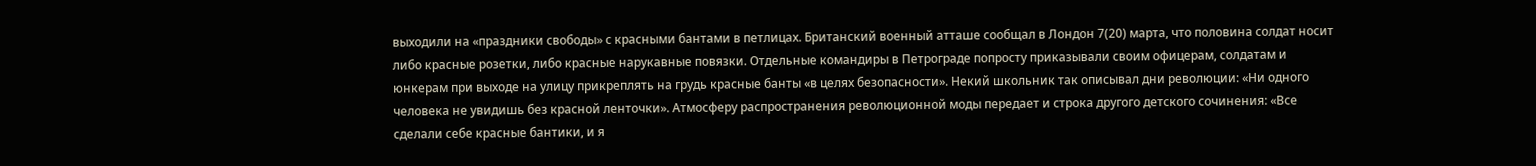выходили на «праздники свободы» с красными бантами в петлицах. Британский военный атташе сообщал в Лондон 7(20) марта, что половина солдат носит либо красные розетки, либо красные нарукавные повязки. Отдельные командиры в Петрограде попросту приказывали своим офицерам, солдатам и юнкерам при выходе на улицу прикреплять на грудь красные банты «в целях безопасности». Некий школьник так описывал дни революции: «Ни одного человека не увидишь без красной ленточки». Атмосферу распространения революционной моды передает и строка другого детского сочинения: «Все сделали себе красные бантики, и я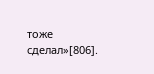тоже сделал»[806].